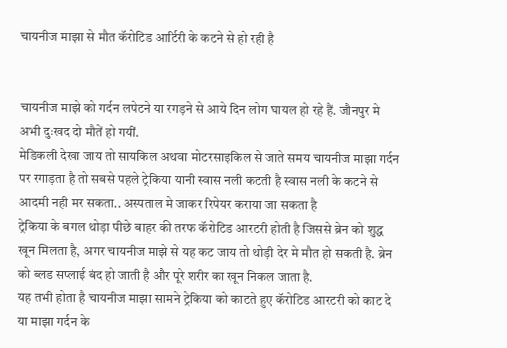चायनीज माझा से मौत कॅरोटिड आर्टिरी के कटने से हो रही है


चायनीज माझे को गर्दन लपेटने या रगड़ने से आये दिन लोग घायल हो रहे हैं. जौनपुर मे अभी दुःखद दो मौतें हो गयीं.
मेडिकली देखा जाय तो सायकिल अथवा मोटरसाइकिल से जाते समय चायनीज माझा गर्दन पर रगाड़ता है तो सबसे पहले ट्रेकिया यानी स्वास नली कटती है स्वास नली के कटने से आदमी नही मर सकता.. अस्पताल मे जाकर रिपेयर कराया जा सकता है
ट्रेकिया के बगल थोड़ा पीछे बाहर की तरफ कॅरोटिड आरटरी होती है जिससे ब्रेन को शुद्ध खून मिलता है, अगर चायनीज माझे से यह कट जाय तो थोड़ी देर मे मौत हो सकती है. ब्रेन को ब्लड सप्लाई बंद हो जाती है और पूरे शरीर का खून निकल जाता है.
यह तभी होता है चायनीज माझा सामने ट्रेकिया को काटते हुए कॅरोटिड आरटरी को काट दे या माझा गर्दन के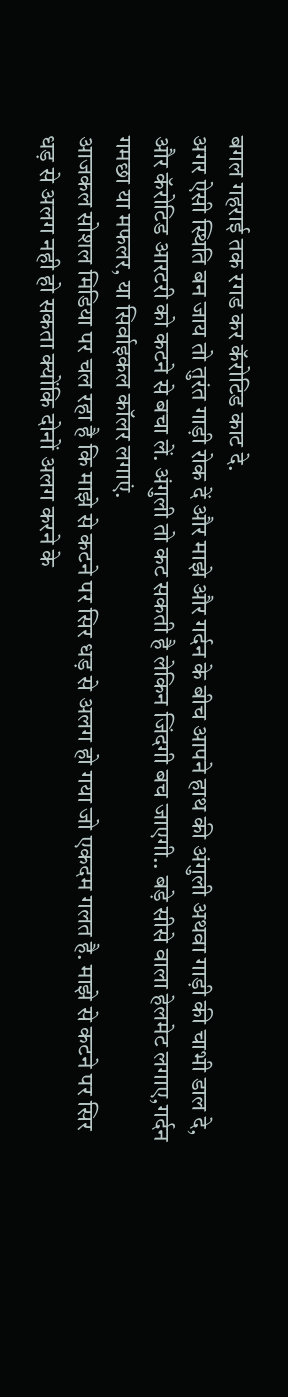बगल गहराई तक रगड कर कॅरोटिड काट दे.
अगर ऐसी स्थिति बन जाय तो तुरंत गाड़ी रोक दें और माझे और गर्दन के बीच आपने हाथ की अंगुली अथवा गाड़ी की चाभी डाल दे, और कॅरोटिड आरटरी को कटने से बचा लें. अंगुली तो कट सकती है लेकिन जिंदगी बच जाएगी.. बड़े सीसे वाला हेलमेट लगाए,गर्दन गमछा या मफलर, या सिर्वाइकल कॉलर लगाएं.
आजकल सोशल मिडिया पर चल रहा है कि माझे से कटने पर सिर धड़ से अलग हो गया जो एकदम गलत है. माझे से कटने पर सिर धड़ से अलग नही हो सकता क्योंकि दोनों अलग करने के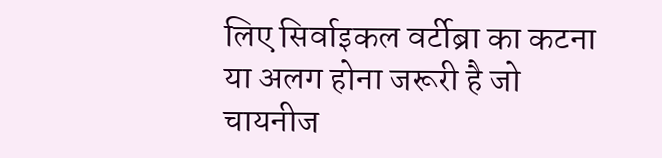लिए सिर्वाइकल वर्टीब्रा का कटना या अलग होना जरूरी है जो चायनीज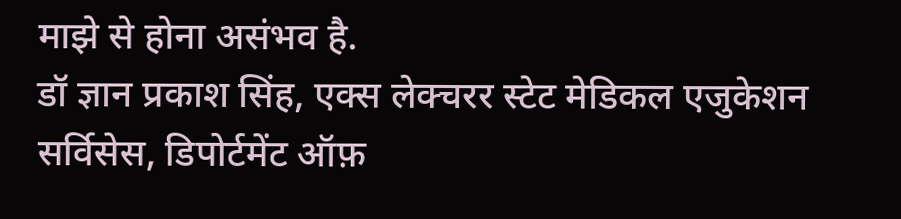माझे से होना असंभव है.
डॉ ज्ञान प्रकाश सिंह, एक्स लेक्चरर स्टेट मेडिकल एजुकेशन सर्विसेस, डिपोर्टमेंट ऑफ़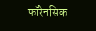फॉरेनसिक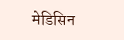मेडिसिन